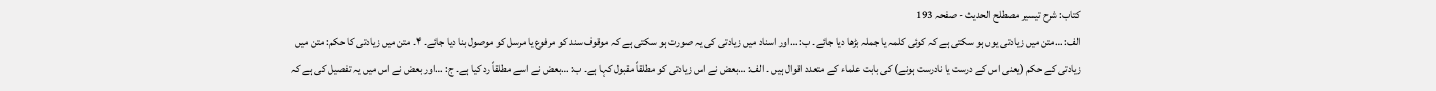کتاب: شرح تیسیر مصطلح الحدیث - صفحہ 193
الف: …متن میں زیادتی یوں ہو سکتی ہے کہ کوئی کلمہ یا جملہ بڑھا دیا جائے۔ ب: …اور اسناد میں زیادتی کی یہ صورت ہو سکتی ہے کہ موقوف سند کو مرفوع یا مرسل کو موصول بنا دیا جائے۔ ۴۔ متن میں زیادتی کا حکم: متن میں زیادتی کے حکم (یعنی اس کے درست یا نادرست ہونے) کی بابت علماء کے متعدد اقوال ہیں ۔ الف: …بعض نے اس زیادتی کو مطلقاً مقبول کہا ہے۔ ب: …بعض نے اسے مطلقاً رد کیا ہے۔ ج: …اور بعض نے اس میں یہ تفصیل کی ہے کہ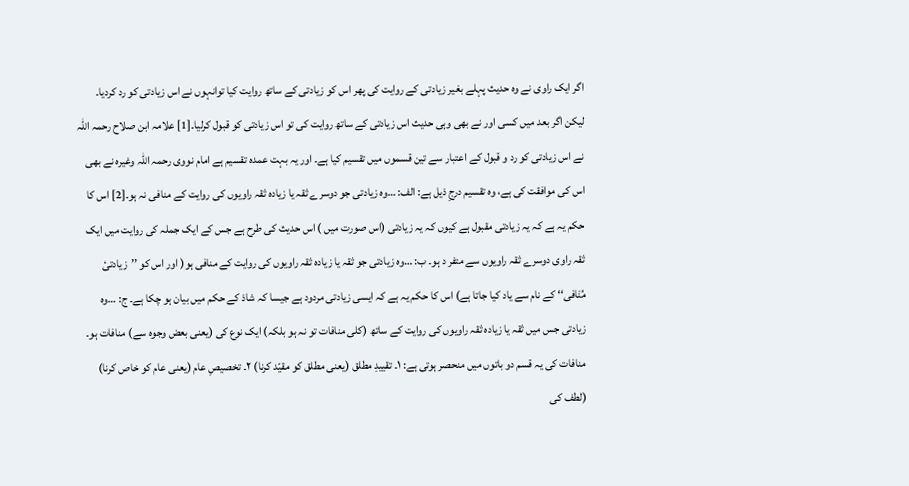اگر ایک راوی نے وہ حدیث پہلے بغیر زیادتی کے روایت کی پھر اس کو زیادتی کے ساتھ روایت کیا توانہوں نے اس زیادتی کو رد کردیا۔ لیکن اگر بعد میں کسی اور نے بھی وہی حدیث اس زیادتی کے ساتھ روایت کی تو اس زیادتی کو قبول کرلیا۔[1] علامہ ابن صلاح رحمہ اللہ نے اس زیادتی کو رد و قبول کے اعتبار سے تین قسموں میں تقسیم کیا ہے۔ اور یہ بہت عمدہ تقسیم ہے امام نووی رحمہ اللہ وغیرہ نے بھی اس کی موافقت کی ہے، وہ تقسیم درجِ ذیل ہے: الف: …وہ زیادتی جو دوسرے ثقہ یا زیادہ ثقہ راویوں کی روایت کے منافی نہ ہو۔[2] اس کا حکم یہ ہے کہ یہ زیادتی مقبول ہے کیوں کہ یہ زیادتی (اس صورت میں ) اس حدیث کی طرح ہے جس کے ایک جملہ کی روایت میں ایک ثقہ راوی دوسرے ثقہ راویوں سے متفر د ہو۔ ب: …وہ زیادتی جو ثقہ یا زیادہ ثقہ راویوں کی روایت کے منافی ہو( اور اس کو ’’زیادتیٔ مُنَافی‘‘ کے نام سے یاد کیا جاتا ہے) اس کا حکم یہ ہے کہ ایسی زیادتی مردود ہے جیسا کہ شاذ کے حکم میں بیان ہو چکا ہے۔ ج: …وہ زیادتی جس میں ثقہ یا زیادہ ثقہ راویوں کی روایت کے ساتھ (کلی منافات تو نہ ہو بلکہ) ایک نوع کی (یعنی بعض وجوہ سے) منافات ہو۔ منافات کی یہ قسم دو باتوں میں منحصر ہوتی ہے: ۱۔ تقییدِ مطلق (یعنی مطلق کو مقیّد کرنا) ۲۔ تخصیصِ عام (یعنی عام کو خاص کرنا) (لطف کی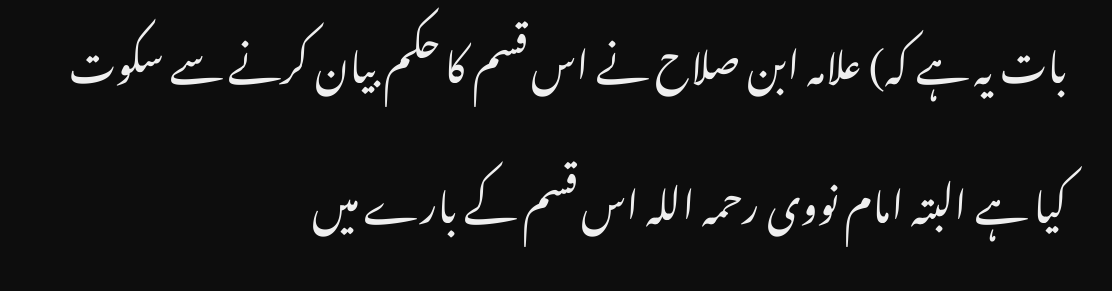بات یہ ہے کہ) علامہ ابن صلاح نے اس قسم کا حکم بیان کرنے سے سکوت کیا ہے البتہ امام نووی رحمہ اللہ اس قسم کے بارے میں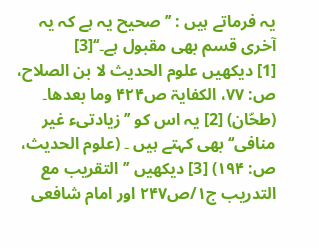یہ فرماتے ہیں : ’’صحیح یہ ہے کہ یہ آخری قسم بھی مقبول ہے۔‘‘[3]
[1] دیکھیں علوم الحدیث لا بن الصلاح، ص: ۷۷، الکفایۃ ص۴۲۴ وما بعدھا۔ (طحّان) [2] یہ اس کو ’’زیادتیء غیر منافی‘‘ بھی کہتے ہیں ۔ (علوم الحدیث، ص: ۱۹۴) [3] دیکھیں ’’التقریب مع التدریب ج۱/ص۲۴۷ اور امام شافعی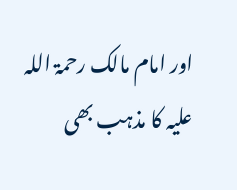اور امام مالک رحمۃ اللہ علیہ کا مذہب بھی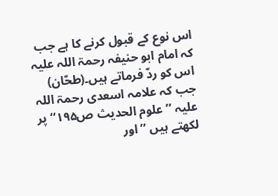اس نوع کے قبول کرنے کا ہے جب کہ امام ابو حنیفہ رحمۃ اللہ علیہ اس کو ردّ فرماتے ہیں۔(طحّان) جب کہ علامہ اسعدی رحمۃ اللہ علیہ ’’علوم الحدیث ص۱۹۵‘‘ پر لکھتے ہیں ’’اور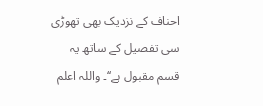احناف کے نزدیک بھی تھوڑی سی تفصیل کے ساتھ یہ قسم مقبول ہے‘‘۔ واللہ اعلم